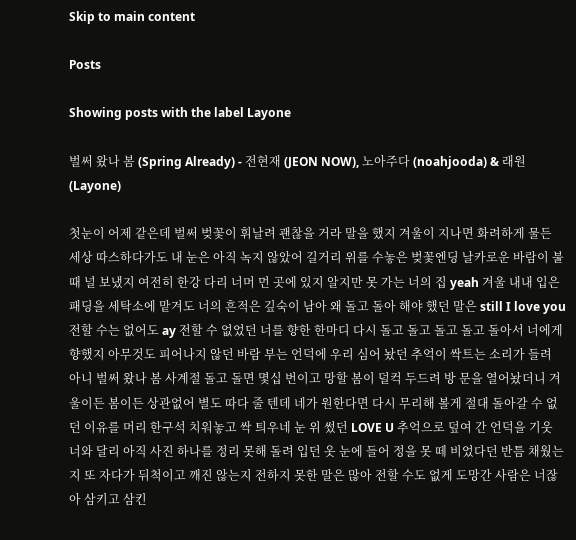Skip to main content

Posts

Showing posts with the label Layone

벌써 왔나 봄 (Spring Already) - 전현재 (JEON NOW), 노아주다 (noahjooda) & 래원 (Layone)

첫눈이 어제 같은데 벌써 벚꽃이 휘날려 괜찮을 거라 말을 했지 겨울이 지나면 화려하게 물든 세상 따스하다가도 내 눈은 아직 녹지 않았어 길거리 위를 수놓은 벚꽃엔딩 날카로운 바람이 불 때 널 보냈지 여전히 한강 다리 너머 먼 곳에 있지 알지만 못 가는 너의 집 yeah 겨울 내내 입은 패딩을 세탁소에 맡겨도 너의 흔적은 깊숙이 남아 왜 돌고 돌아 해야 했던 말은 still I love you 전할 수는 없어도 ay 전할 수 없었던 너를 향한 한마디 다시 돌고 돌고 돌고 돌고 돌아서 너에게 향했지 아무것도 피어나지 않던 바람 부는 언덕에 우리 심어 놨던 추억이 싹트는 소리가 들려 아니 벌써 왔나 봄 사계절 돌고 돌면 몇십 번이고 망할 봄이 덜컥 두드려 방 문을 열어놨더니 겨울이든 봄이든 상관없어 별도 따다 줄 텐데 네가 원한다면 다시 무리해 볼게 절대 돌아갈 수 없던 이유를 머리 한구석 치워놓고 싹 틔우네 눈 위 썼던 LOVE U 추억으로 덮여 간 언덕을 기웃 너와 달리 아직 사진 하나를 정리 못해 돌려 입던 옷 눈에 들어 정을 못 떼 비었다던 반틈 채웠는지 또 자다가 뒤척이고 깨진 않는지 전하지 못한 말은 많아 전할 수도 없게 도망간 사람은 너잖아 삼키고 삼킨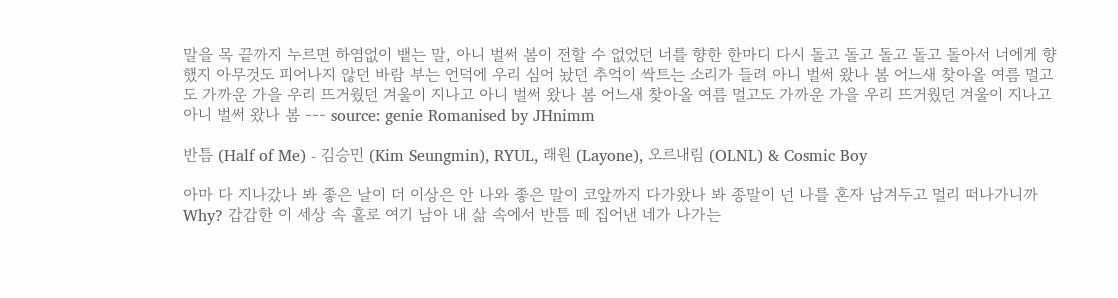말을 목 끝까지 누르면 하염없이 뱉는 말, 아니 벌써 봄이 전할 수 없었던 너를 향한 한마디 다시 돌고 돌고 돌고 돌고 돌아서 너에게 향했지 아무것도 피어나지 않던 바람 부는 언덕에 우리 심어 놨던 추억이 싹트는 소리가 들려 아니 벌써 왔나 봄 어느새 찾아올 여름 멀고도 가까운 가을 우리 뜨거웠던 겨울이 지나고 아니 벌써 왔나 봄 어느새 찾아올 여름 멀고도 가까운 가을 우리 뜨거웠던 겨울이 지나고 아니 벌써 왔나 봄 --- source: genie Romanised by JHnimm

반틈 (Half of Me) - 김승민 (Kim Seungmin), RYUL, 래원 (Layone), 오르내림 (OLNL) & Cosmic Boy

아마 다 지나갔나 봐 좋은 날이 더 이상은 안 나와 좋은 말이 코앞까지 다가왔나 봐 종말이 넌 나를 혼자 남겨두고 멀리 떠나가니까 Why? 갑갑한 이 세상 속 홀로 여기 남아 내 삶 속에서 반틈 떼 집어낸 네가 나가는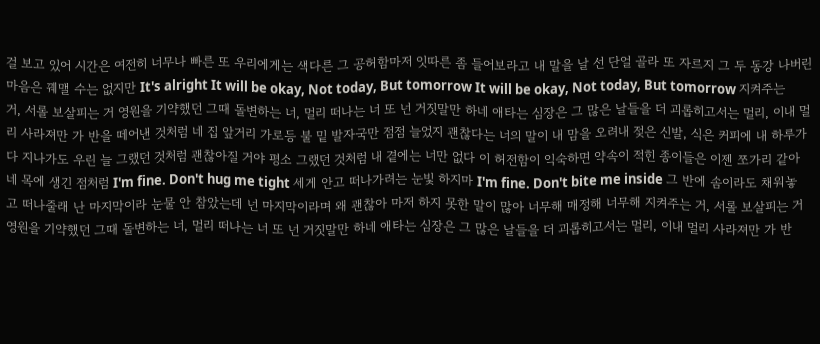걸 보고 있어 시간은 여전히 너무나 빠른 또 우리에게는 색다른 그 공허함마저 잇따른 좀 들어보라고 내 말을 날 선 단얼 골라 또 자르지 그 두 동강 나버린 마음은 꿰맬 수는 없지만 It's alright It will be okay, Not today, But tomorrow It will be okay, Not today, But tomorrow 지켜주는 거, 서롤 보살피는 거 영원을 기약했던 그때 돌변하는 너, 멀리 떠나는 너 또 넌 거짓말만 하네 애타는 심장은 그 많은 날들을 더 괴롭히고서는 멀리, 이내 멀리 사라져만 가 반을 떼어낸 것처럼 네 집 앞거리 가로등 불 밑 발자국만 점점 늘었지 괜찮다는 너의 말이 내 맘을 오려내 젖은 신발, 식은 커피에 내 하루가 다 지나가도 우린 늘 그랬던 것처럼 괜찮아질 거야 평소 그랬던 것처럼 내 곁에는 너만 없다 이 허전함이 익숙하면 약속이 적힌 종이들은 이젠 쪼가리 같아 네 목에 생긴 점처럼 I'm fine. Don't hug me tight 세게 안고 떠나가려는 눈빛 하지마 I'm fine. Don't bite me inside 그 반에 솜이라도 채워놓고 떠나줄래 난 마지막이라 눈물 안 참았는데 넌 마지막이라며 왜 괜찮아 마저 하지 못한 말이 많아 너무해 매정해 너무해 지켜주는 거, 서롤 보살피는 거 영원을 기약했던 그때 돌변하는 너, 멀리 떠나는 너 또 넌 거짓말만 하네 애타는 심장은 그 많은 날들을 더 괴롭히고서는 멀리, 이내 멀리 사라져만 가 반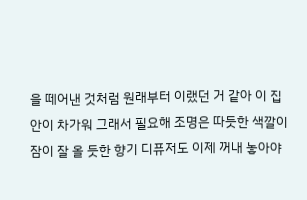을 떼어낸 것처럼 원래부터 이랬던 거 같아 이 집안이 차가워 그래서 필요해 조명은 따듯한 색깔이 잠이 잘 올 듯한 향기 디퓨저도 이제 꺼내 놓아야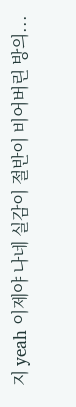지 yeah 이제야 나네 실감이 절반이 비어버린 방의...